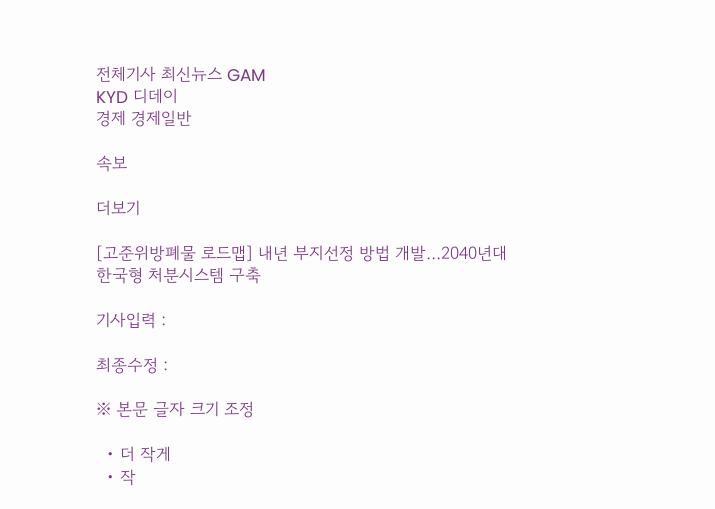전체기사 최신뉴스 GAM
KYD 디데이
경제 경제일반

속보

더보기

[고준위방폐물 로드맵] 내년 부지선정 방법 개발…2040년대 한국형 처분시스템 구축

기사입력 :

최종수정 :

※ 본문 글자 크기 조정

  • 더 작게
  • 작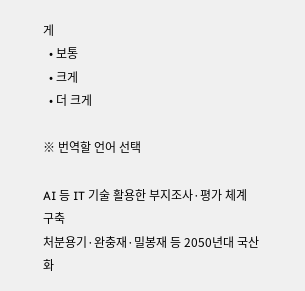게
  • 보통
  • 크게
  • 더 크게

※ 번역할 언어 선택

AI 등 IT 기술 활용한 부지조사·평가 체계 구축
처분용기·완충재·밀봉재 등 2050년대 국산화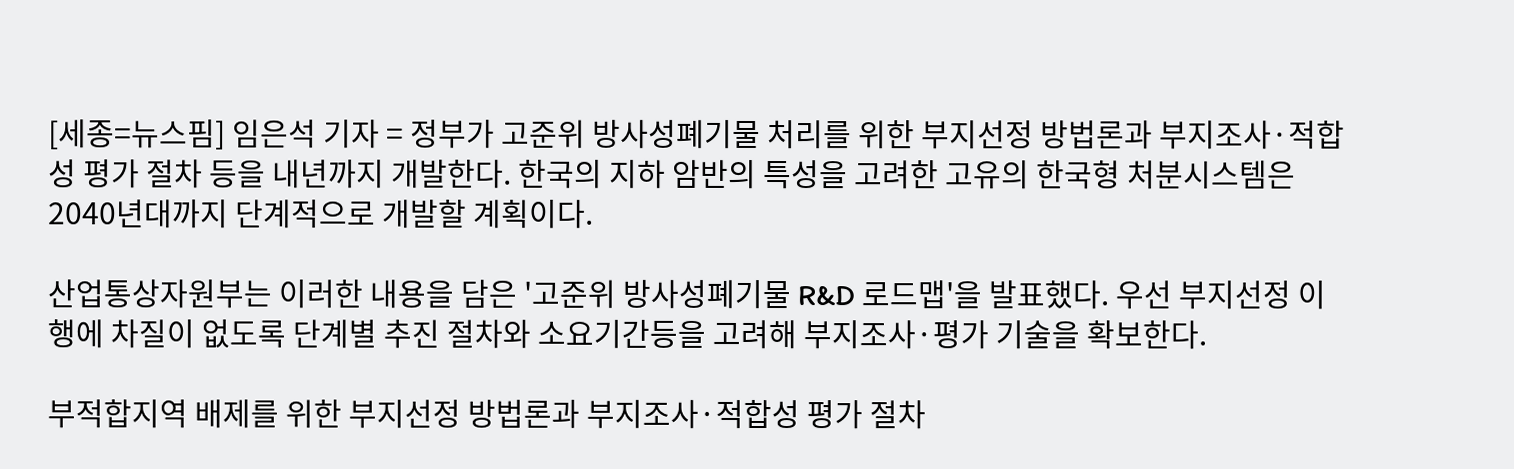[세종=뉴스핌] 임은석 기자 = 정부가 고준위 방사성폐기물 처리를 위한 부지선정 방법론과 부지조사·적합성 평가 절차 등을 내년까지 개발한다. 한국의 지하 암반의 특성을 고려한 고유의 한국형 처분시스템은 2040년대까지 단계적으로 개발할 계획이다.

산업통상자원부는 이러한 내용을 담은 '고준위 방사성폐기물 R&D 로드맵'을 발표했다. 우선 부지선정 이행에 차질이 없도록 단계별 추진 절차와 소요기간등을 고려해 부지조사·평가 기술을 확보한다.

부적합지역 배제를 위한 부지선정 방법론과 부지조사·적합성 평가 절차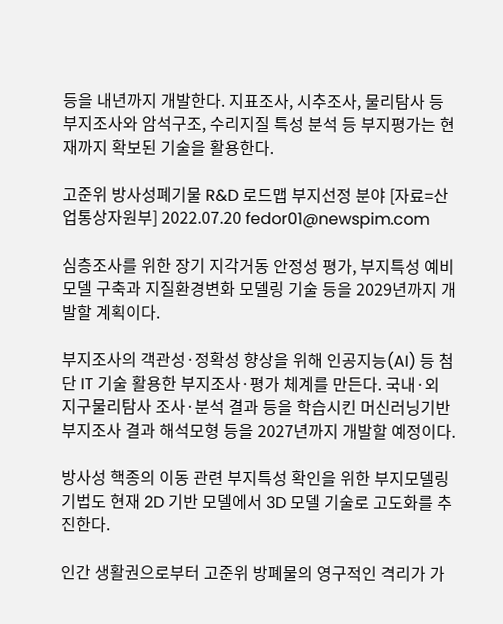등을 내년까지 개발한다. 지표조사, 시추조사, 물리탐사 등 부지조사와 암석구조, 수리지질 특성 분석 등 부지평가는 현재까지 확보된 기술을 활용한다.

고준위 방사성폐기물 R&D 로드맵 부지선정 분야 [자료=산업통상자원부] 2022.07.20 fedor01@newspim.com

심층조사를 위한 장기 지각거동 안정성 평가, 부지특성 예비모델 구축과 지질환경변화 모델링 기술 등을 2029년까지 개발할 계획이다.

부지조사의 객관성·정확성 향상을 위해 인공지능(AI) 등 첨단 IT 기술 활용한 부지조사·평가 체계를 만든다. 국내·외 지구물리탐사 조사·분석 결과 등을 학습시킨 머신러닝기반 부지조사 결과 해석모형 등을 2027년까지 개발할 예정이다.

방사성 핵종의 이동 관련 부지특성 확인을 위한 부지모델링 기법도 현재 2D 기반 모델에서 3D 모델 기술로 고도화를 추진한다.

인간 생활권으로부터 고준위 방폐물의 영구적인 격리가 가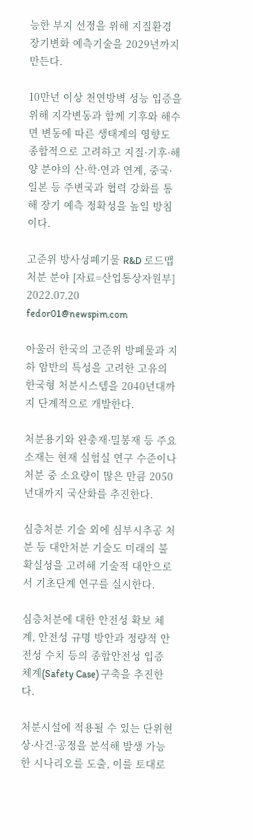능한 부지 선정을 위해 지질환경 장기변화 예측기술을 2029년까지 만든다.

10만년 이상 천연방벽 성능 입증을 위해 지각변동과 함께 기후와 해수면 변동에 따른 생태계의 영향도 종합적으로 고려하고 지질·기후·해양 분야의 산·학·연과 연계, 중국·일본 등 주변국과 협력 강화를 통해 장기 예측 정확성을 높일 방침이다.

고준위 방사성폐기물 R&D 로드맵 처분 분야 [자료=산업통상자원부] 2022.07.20 fedor01@newspim.com

아울러 한국의 고준위 방폐물과 지하 암반의 특성을 고려한 고유의 한국형 처분시스템을 2040년대까지 단계적으로 개발한다.

처분용기와 완충재·밀봉재 등 주요 소재는 현재 실험실 연구 수준이나 처분 중 소요량이 많은 만큼 2050년대까지 국산화를 추진한다.

심층처분 기술 외에 심부시추공 처분 등 대안처분 기술도 미래의 불확실성을 고려해 기술적 대안으로서 기초단계 연구를 실시한다.

심층처분에 대한 안전성 확보 체계, 안전성 규명 방안과 정량적 안전성 수치 등의 종합안전성 입증 체계(Safety Case) 구축을 추진한다.

처분시설에 적용될 수 있는 단위현상·사건·공정을 분석해 발생 가능한 시나리오를 도출, 이를 토대로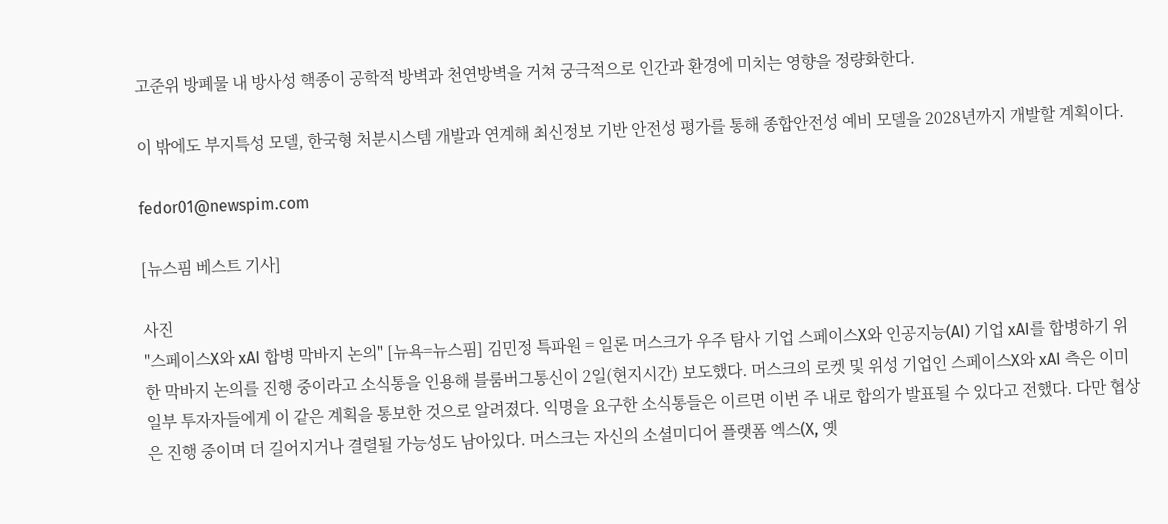고준위 방폐물 내 방사성 핵종이 공학적 방벽과 천연방벽을 거쳐 궁극적으로 인간과 환경에 미치는 영향을 정량화한다.

이 밖에도 부지특성 모델, 한국형 처분시스템 개발과 연계해 최신정보 기반 안전성 평가를 통해 종합안전성 예비 모델을 2028년까지 개발할 계획이다.

fedor01@newspim.com

[뉴스핌 베스트 기사]

사진
"스페이스X와 xAI 합병 막바지 논의" [뉴욕=뉴스핌] 김민정 특파원 = 일론 머스크가 우주 탐사 기업 스페이스X와 인공지능(AI) 기업 xAI를 합병하기 위한 막바지 논의를 진행 중이라고 소식통을 인용해 블룸버그통신이 2일(현지시간) 보도했다. 머스크의 로켓 및 위성 기업인 스페이스X와 xAI 측은 이미 일부 투자자들에게 이 같은 계획을 통보한 것으로 알려졌다. 익명을 요구한 소식통들은 이르면 이번 주 내로 합의가 발표될 수 있다고 전했다. 다만 협상은 진행 중이며 더 길어지거나 결렬될 가능성도 남아있다. 머스크는 자신의 소셜미디어 플랫폼 엑스(X, 옛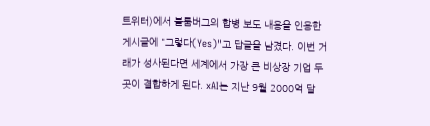트위터)에서 블룸버그의 합병 보도 내용을 인용한 게시글에 "그렇다(Yes)"고 답글을 남겼다. 이번 거래가 성사된다면 세계에서 가장 큰 비상장 기업 두 곳이 결합하게 된다. xAI는 지난 9월 2000억 달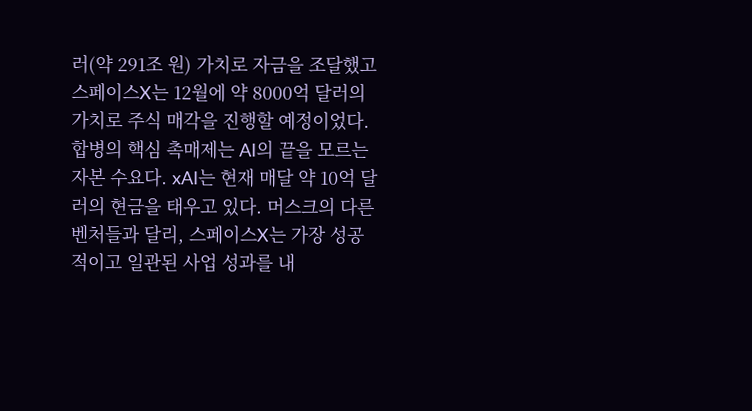러(약 291조 원) 가치로 자금을 조달했고 스페이스X는 12월에 약 8000억 달러의 가치로 주식 매각을 진행할 예정이었다. 합병의 핵심 촉매제는 AI의 끝을 모르는 자본 수요다. xAI는 현재 매달 약 10억 달러의 현금을 태우고 있다. 머스크의 다른 벤처들과 달리, 스페이스X는 가장 성공적이고 일관된 사업 성과를 내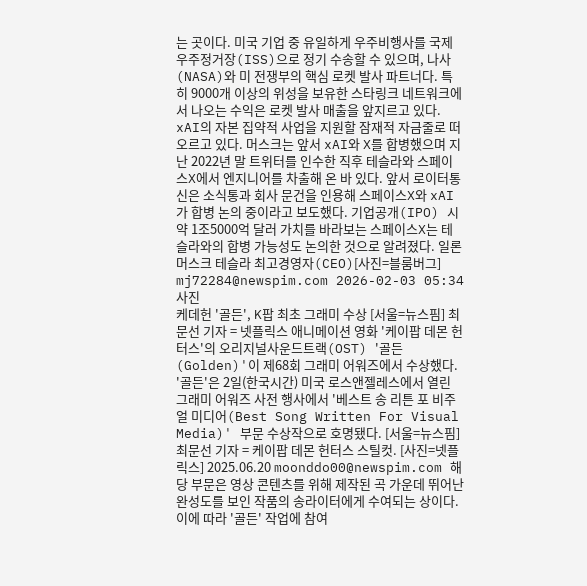는 곳이다. 미국 기업 중 유일하게 우주비행사를 국제우주정거장(ISS)으로 정기 수송할 수 있으며, 나사(NASA)와 미 전쟁부의 핵심 로켓 발사 파트너다. 특히 9000개 이상의 위성을 보유한 스타링크 네트워크에서 나오는 수익은 로켓 발사 매출을 앞지르고 있다. xAI의 자본 집약적 사업을 지원할 잠재적 자금줄로 떠오르고 있다. 머스크는 앞서 xAI와 X를 합병했으며 지난 2022년 말 트위터를 인수한 직후 테슬라와 스페이스X에서 엔지니어를 차출해 온 바 있다. 앞서 로이터통신은 소식통과 회사 문건을 인용해 스페이스X와 xAI가 합병 논의 중이라고 보도했다. 기업공개(IPO) 시 약 1조5000억 달러 가치를 바라보는 스페이스X는 테슬라와의 합병 가능성도 논의한 것으로 알려졌다. 일론 머스크 테슬라 최고경영자(CEO)[사진=블룸버그] mj72284@newspim.com 2026-02-03 05:34
사진
케데헌 '골든', K팝 최초 그래미 수상 [서울=뉴스핌] 최문선 기자 = 넷플릭스 애니메이션 영화 '케이팝 데몬 헌터스'의 오리지널사운드트랙(OST) '골든(Golden)'이 제68회 그래미 어워즈에서 수상했다. '골든'은 2일(한국시간) 미국 로스앤젤레스에서 열린 그래미 어워즈 사전 행사에서 '베스트 송 리튼 포 비주얼 미디어(Best Song Written For Visual Media)' 부문 수상작으로 호명됐다. [서울=뉴스핌] 최문선 기자 = 케이팝 데몬 헌터스 스틸컷. [사진=넷플릭스] 2025.06.20 moonddo00@newspim.com 해당 부문은 영상 콘텐츠를 위해 제작된 곡 가운데 뛰어난 완성도를 보인 작품의 송라이터에게 수여되는 상이다. 이에 따라 '골든' 작업에 참여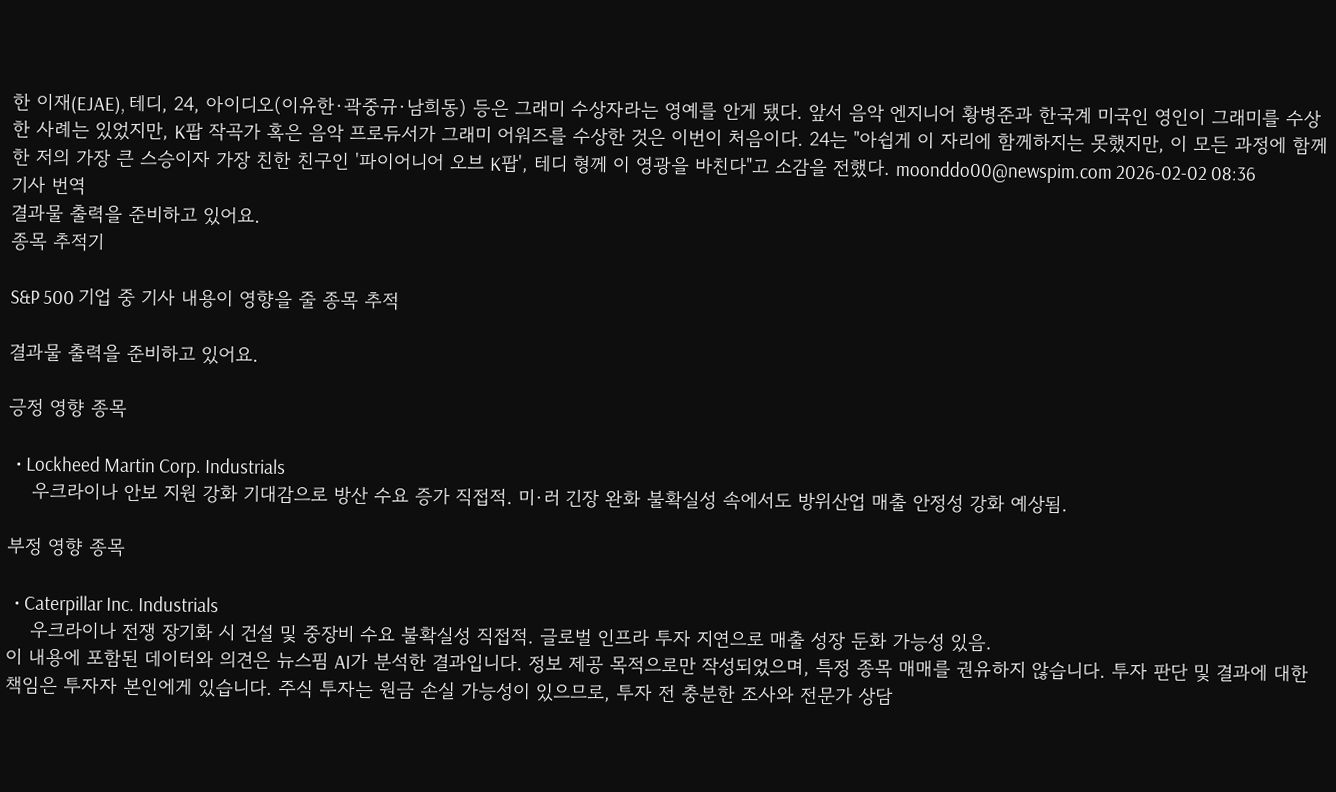한 이재(EJAE), 테디, 24, 아이디오(이유한·곽중규·남희동) 등은 그래미 수상자라는 영예를 안게 됐다. 앞서 음악 엔지니어 황병준과 한국계 미국인 영인이 그래미를 수상한 사례는 있었지만, K팝 작곡가 혹은 음악 프로듀서가 그래미 어워즈를 수상한 것은 이번이 처음이다. 24는 "아쉽게 이 자리에 함께하지는 못했지만, 이 모든 과정에 함께한 저의 가장 큰 스승이자 가장 친한 친구인 '파이어니어 오브 K팝', 테디 형께 이 영광을 바친다"고 소감을 전했다. moonddo00@newspim.com 2026-02-02 08:36
기사 번역
결과물 출력을 준비하고 있어요.
종목 추적기

S&P 500 기업 중 기사 내용이 영향을 줄 종목 추적

결과물 출력을 준비하고 있어요.

긍정 영향 종목

  • Lockheed Martin Corp. Industrials
    우크라이나 안보 지원 강화 기대감으로 방산 수요 증가 직접적. 미·러 긴장 완화 불확실성 속에서도 방위산업 매출 안정성 강화 예상됨.

부정 영향 종목

  • Caterpillar Inc. Industrials
    우크라이나 전쟁 장기화 시 건설 및 중장비 수요 불확실성 직접적. 글로벌 인프라 투자 지연으로 매출 성장 둔화 가능성 있음.
이 내용에 포함된 데이터와 의견은 뉴스핌 AI가 분석한 결과입니다. 정보 제공 목적으로만 작성되었으며, 특정 종목 매매를 권유하지 않습니다. 투자 판단 및 결과에 대한 책임은 투자자 본인에게 있습니다. 주식 투자는 원금 손실 가능성이 있으므로, 투자 전 충분한 조사와 전문가 상담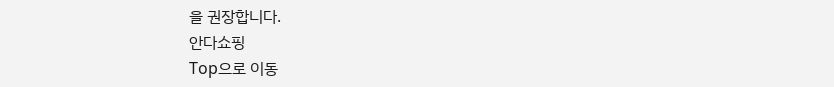을 권장합니다.
안다쇼핑
Top으로 이동